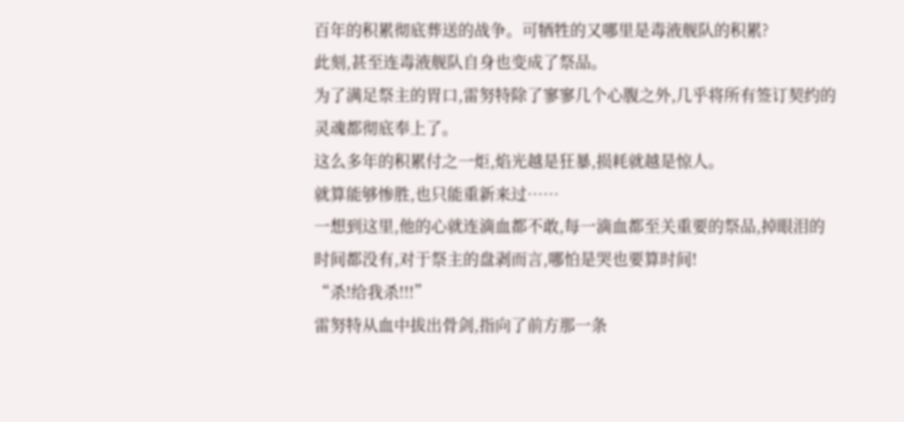百年的积累彻底葬送的战争。可牺牲的又哪里是毒液舰队的积累?
此刻,甚至连毒液舰队自身也变成了祭品。
为了满足祭主的胃口,雷努特除了寥寥几个心腹之外,几乎将所有签订契约的灵魂都彻底奉上了。
这么多年的积累付之一炬,焰光越是狂暴,损耗就越是惊人。
就算能够惨胜,也只能重新来过……
一想到这里,他的心就连滴血都不敢,每一滴血都至关重要的祭品,掉眼泪的时间都没有,对于祭主的盘剥而言,哪怕是哭也要算时间!
“杀!给我杀!!!”
雷努特从血中拔出骨剑,指向了前方那一条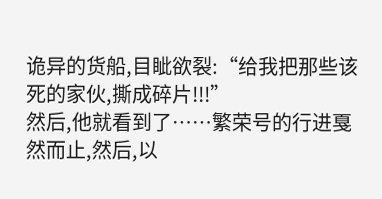诡异的货船,目眦欲裂:“给我把那些该死的家伙,撕成碎片!!!”
然后,他就看到了……繁荣号的行进戛然而止,然后,以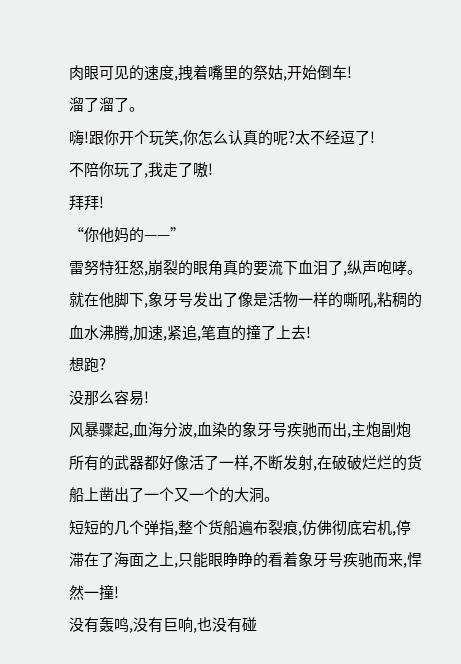肉眼可见的速度,拽着嘴里的祭姑,开始倒车!
溜了溜了。
嗨!跟你开个玩笑,你怎么认真的呢?太不经逗了!
不陪你玩了,我走了嗷!
拜拜!
“你他妈的——”
雷努特狂怒,崩裂的眼角真的要流下血泪了,纵声咆哮。就在他脚下,象牙号发出了像是活物一样的嘶吼,粘稠的血水沸腾,加速,紧追,笔直的撞了上去!
想跑?
没那么容易!
风暴骤起,血海分波,血染的象牙号疾驰而出,主炮副炮所有的武器都好像活了一样,不断发射,在破破烂烂的货船上凿出了一个又一个的大洞。
短短的几个弹指,整个货船遍布裂痕,仿佛彻底宕机,停滞在了海面之上,只能眼睁睁的看着象牙号疾驰而来,悍然一撞!
没有轰鸣,没有巨响,也没有碰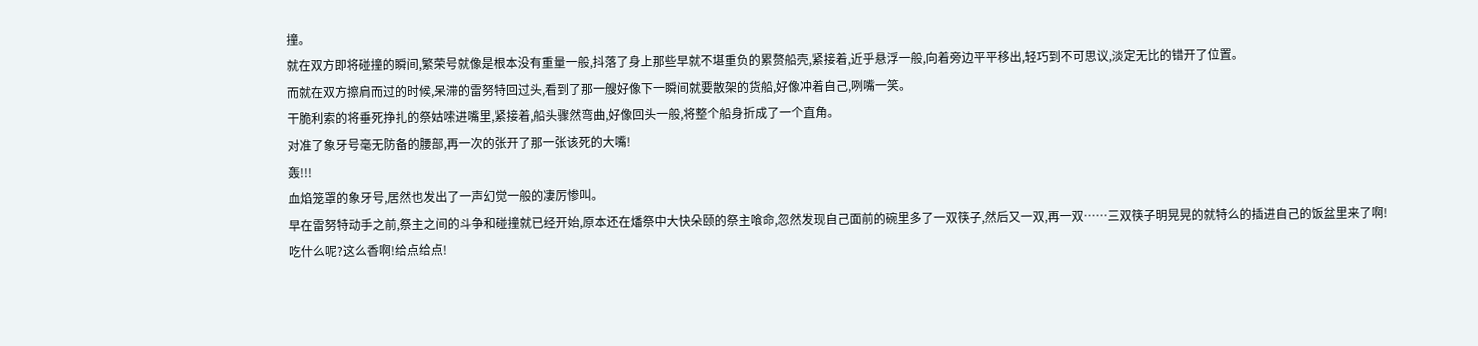撞。
就在双方即将碰撞的瞬间,繁荣号就像是根本没有重量一般,抖落了身上那些早就不堪重负的累赘船壳,紧接着,近乎悬浮一般,向着旁边平平移出,轻巧到不可思议,淡定无比的错开了位置。
而就在双方擦肩而过的时候,呆滞的雷努特回过头,看到了那一艘好像下一瞬间就要散架的货船,好像冲着自己,咧嘴一笑。
干脆利索的将垂死挣扎的祭姑嗦进嘴里,紧接着,船头骤然弯曲,好像回头一般,将整个船身折成了一个直角。
对准了象牙号毫无防备的腰部,再一次的张开了那一张该死的大嘴!
轰!!!
血焰笼罩的象牙号,居然也发出了一声幻觉一般的凄厉惨叫。
早在雷努特动手之前,祭主之间的斗争和碰撞就已经开始,原本还在燔祭中大快朵颐的祭主喰命,忽然发现自己面前的碗里多了一双筷子,然后又一双,再一双……三双筷子明晃晃的就特么的插进自己的饭盆里来了啊!
吃什么呢?这么香啊!给点给点!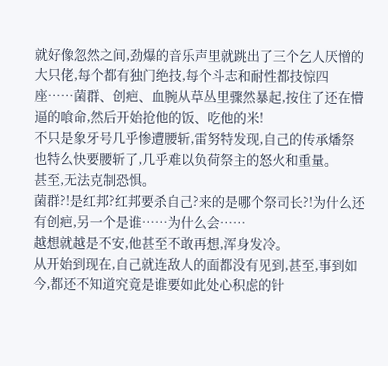就好像忽然之间,劲爆的音乐声里就跳出了三个乞人厌憎的大只佬,每个都有独门绝技,每个斗志和耐性都技惊四座……菌群、创疤、血腕从草丛里骤然暴起,按住了还在懵逼的喰命,然后开始抢他的饭、吃他的米!
不只是象牙号几乎惨遭腰斩,雷努特发现,自己的传承燔祭也特么快要腰斩了,几乎难以负荷祭主的怒火和重量。
甚至,无法克制恐惧。
菌群?!是红邦?红邦要杀自己?来的是哪个祭司长?!为什么还有创疤,另一个是谁……为什么会……
越想就越是不安,他甚至不敢再想,浑身发冷。
从开始到现在,自己就连敌人的面都没有见到,甚至,事到如今,都还不知道究竟是谁要如此处心积虑的针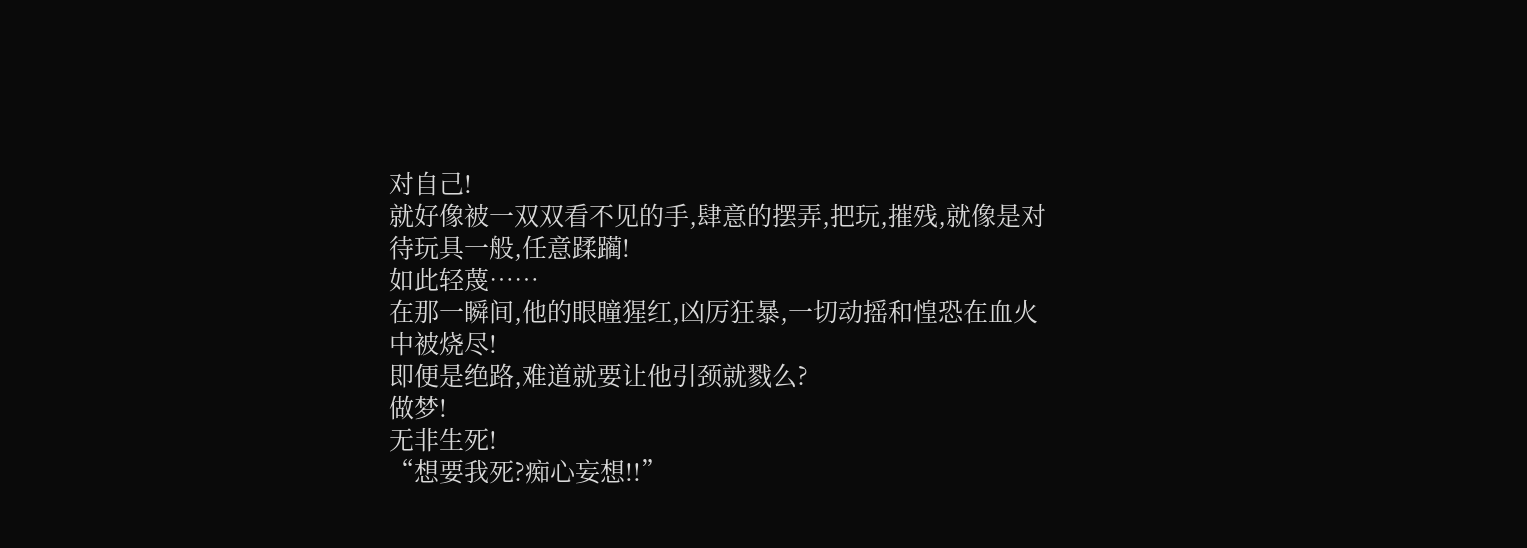对自己!
就好像被一双双看不见的手,肆意的摆弄,把玩,摧残,就像是对待玩具一般,任意蹂躏!
如此轻蔑……
在那一瞬间,他的眼瞳猩红,凶厉狂暴,一切动摇和惶恐在血火中被烧尽!
即便是绝路,难道就要让他引颈就戮么?
做梦!
无非生死!
“想要我死?痴心妄想!!”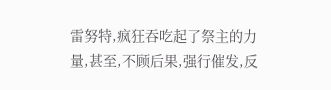雷努特,疯狂吞吃起了祭主的力量,甚至,不顾后果,强行催发,反